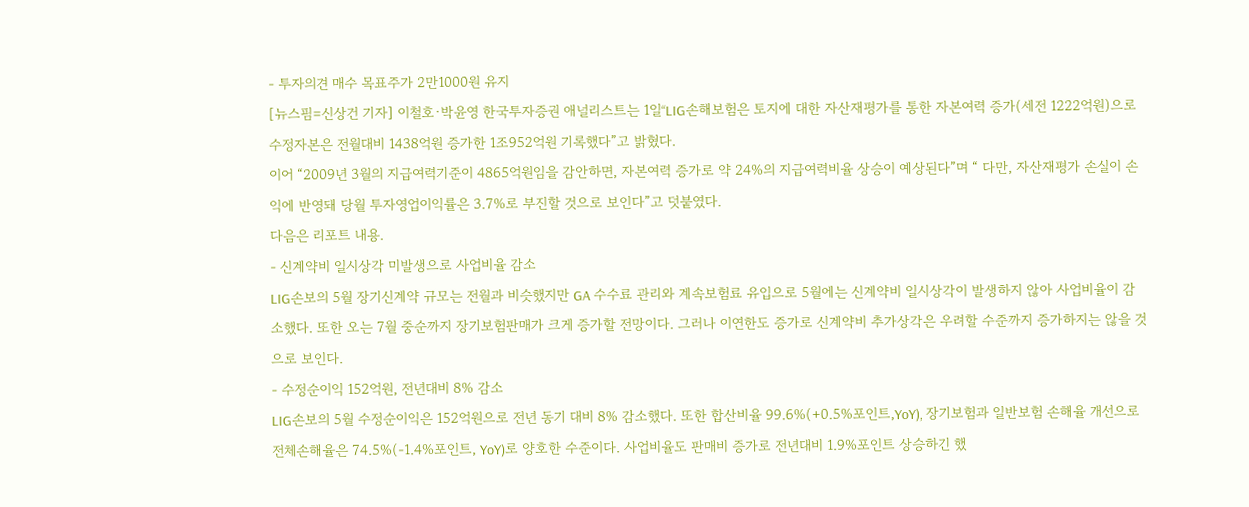- 투자의견 매수 목표주가 2만1000원 유지
[뉴스핌=신상건 기자] 이철호·박윤영 한국투자증권 애널리스트는 1일“LIG손해보험은 토지에 대한 자산재평가를 통한 자본여력 증가(세전 1222억원)으로 수정자본은 전월대비 1438억원 증가한 1조952억원 기록했다”고 밝혔다.
이어 “2009년 3월의 지급여력기준이 4865억원임을 감안하면, 자본여력 증가로 약 24%의 지급여력비율 상승이 예상된다”며 “ 다만, 자산재평가 손실이 손익에 반영돼 당월 투자영업이익률은 3.7%로 부진할 것으로 보인다”고 덧붙였다.
다음은 리포트 내용.
- 신계약비 일시상각 미발생으로 사업비율 감소
LIG손보의 5월 장기신계약 규모는 전월과 비슷했지만 GA 수수료 관리와 계속보험료 유입으로 5월에는 신계약비 일시상각이 발생하지 않아 사업비율이 감소했다. 또한 오는 7월 중순까지 장기보험판매가 크게 증가할 전망이다. 그러나 이연한도 증가로 신계약비 추가상각은 우려할 수준까지 증가하지는 않을 것으로 보인다.
- 수정순이익 152억원, 전년대비 8% 감소
LIG손보의 5월 수정순이익은 152억원으로 전년 동기 대비 8% 감소했다. 또한 합산비율 99.6%(+0.5%포인트,YoY), 장기보험과 일반보험 손해율 개선으로 전체손해율은 74.5%(-1.4%포인트, YoY)로 양호한 수준이다. 사업비율도 판매비 증가로 전년대비 1.9%포인트 상승하긴 했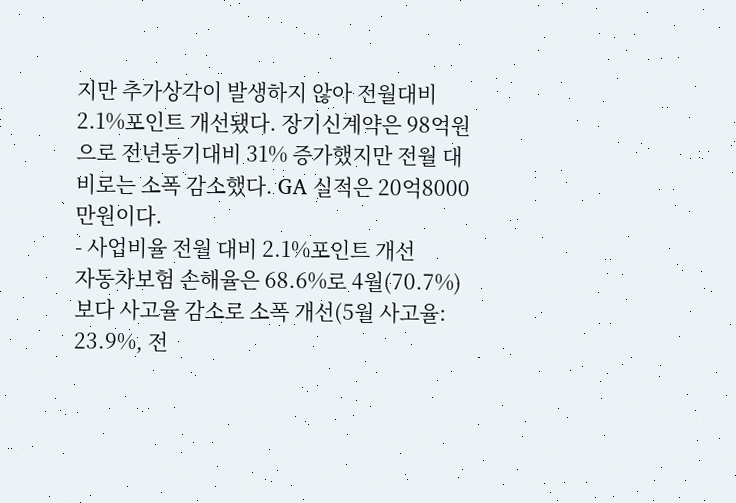지만 추가상각이 발생하지 않아 전월대비 2.1%포인트 개선됐다. 장기신계약은 98억원으로 전년동기대비 31% 증가했지만 전월 대비로는 소폭 감소했다. GA 실적은 20억8000만원이다.
- 사업비율 전월 대비 2.1%포인트 개선
자동차보험 손해율은 68.6%로 4월(70.7%)보다 사고율 감소로 소폭 개선(5월 사고율: 23.9%, 전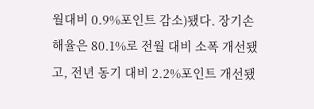월대비 0.9%포인트 감소)됐다. 장기손해율은 80.1%로 전월 대비 소폭 개선됐고, 전년 동기 대비 2.2%포인트 개선됐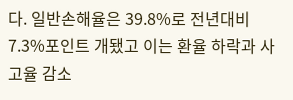다. 일반손해율은 39.8%로 전년대비 7.3%포인트 개됐고 이는 환율 하락과 사고율 감소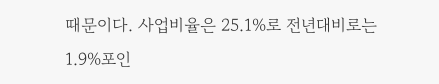때문이다. 사업비율은 25.1%로 전년대비로는 1.9%포인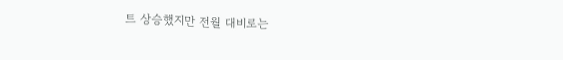트 상승했지만 전월 대비로는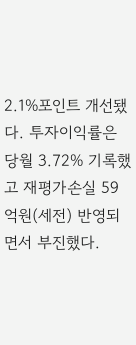2.1%포인트 개선됐다. 투자이익률은 당월 3.72% 기록했고 재평가손실 59억원(세전) 반영되면서 부진했다.